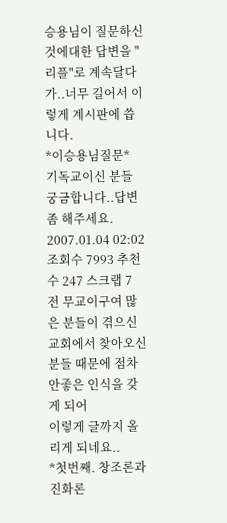승용님이 질문하신것에대한 답변을 "리플"로 계속달다가..너무 길어서 이렇게 계시판에 씁니다.
*이승용님질문*
기독교이신 분들 궁금합니다..답변좀 해주세요.
2007.01.04 02:02 조회수 7993 추천수 247 스크랩 7
전 무교이구여 많은 분들이 겪으신 교회에서 찾아오신 분들 때문에 점차 안좋은 인식을 갖게 되어
이렇게 글까지 올리게 되네요..
*첫번째. 창조론과 진화론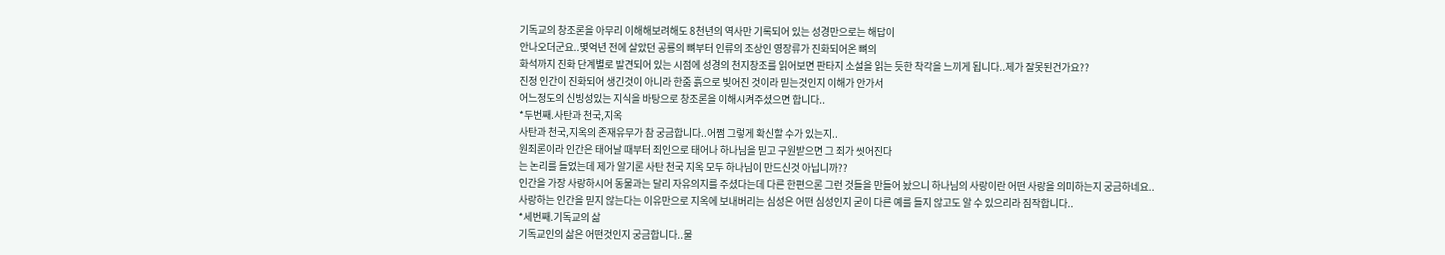기독교의 창조론을 아무리 이해해보려해도 8천년의 역사만 기록되어 있는 성경만으로는 해답이
안나오더군요..몇억년 전에 살았던 공룡의 뼈부터 인류의 조상인 영장류가 진화되어온 뼈의
화석까지 진화 단계별로 발견되어 있는 시점에 성경의 천지창조를 읽어보면 판타지 소설을 읽는 듯한 착각을 느끼게 됩니다..제가 잘못된건가요??
진정 인간이 진화되어 생긴것이 아니라 한줌 흙으로 빚어진 것이라 믿는것인지 이해가 안가서
어느정도의 신빙성있는 지식을 바탕으로 창조론을 이해시켜주셨으면 합니다..
*두번째.사탄과 천국,지옥
사탄과 천국,지옥의 존재유무가 참 궁금합니다..어쩜 그렇게 확신할 수가 있는지..
원죄론이라 인간은 태어날 때부터 죄인으로 태어나 하나님을 믿고 구원받으면 그 죄가 씻어진다
는 논리를 들었는데 제가 알기론 사탄 천국 지옥 모두 하나님이 만드신것 아닙니까??
인간을 가장 사랑하시어 동물과는 달리 자유의지를 주셨다는데 다른 한편으론 그런 것들을 만들어 놨으니 하나님의 사랑이란 어떤 사랑을 의미하는지 궁금하네요..
사랑하는 인간을 믿지 않는다는 이유만으로 지옥에 보내버리는 심성은 어떤 심성인지 굳이 다른 예를 들지 않고도 알 수 있으리라 짐작합니다..
*세번째.기독교의 삶
기독교인의 삶은 어떤것인지 궁금합니다..물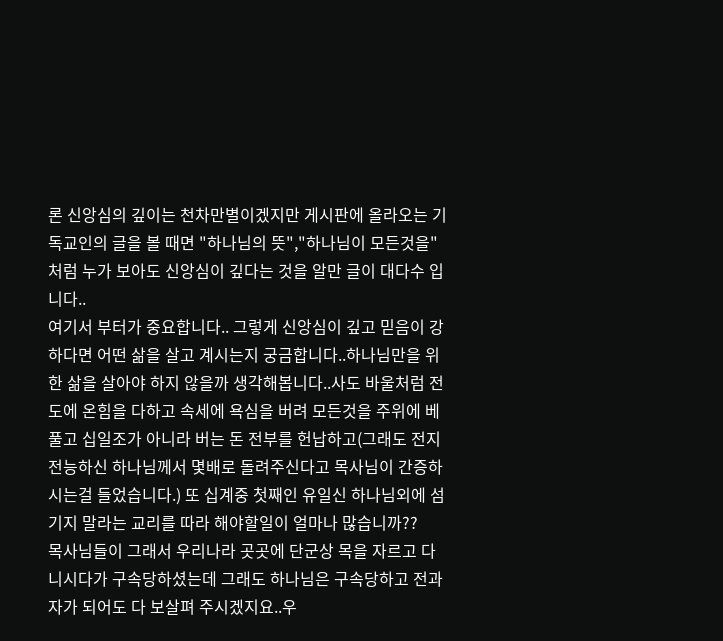론 신앙심의 깊이는 천차만별이겠지만 게시판에 올라오는 기독교인의 글을 볼 때면 "하나님의 뜻","하나님이 모든것을" 처럼 누가 보아도 신앙심이 깊다는 것을 알만 글이 대다수 입니다..
여기서 부터가 중요합니다.. 그렇게 신앙심이 깊고 믿음이 강하다면 어떤 삶을 살고 계시는지 궁금합니다..하나님만을 위한 삶을 살아야 하지 않을까 생각해봅니다..사도 바울처럼 전도에 온힘을 다하고 속세에 욕심을 버려 모든것을 주위에 베풀고 십일조가 아니라 버는 돈 전부를 헌납하고(그래도 전지전능하신 하나님께서 몇배로 돌려주신다고 목사님이 간증하시는걸 들었습니다.) 또 십계중 첫째인 유일신 하나님외에 섬기지 말라는 교리를 따라 해야할일이 얼마나 많습니까??
목사님들이 그래서 우리나라 곳곳에 단군상 목을 자르고 다니시다가 구속당하셨는데 그래도 하나님은 구속당하고 전과자가 되어도 다 보살펴 주시겠지요..우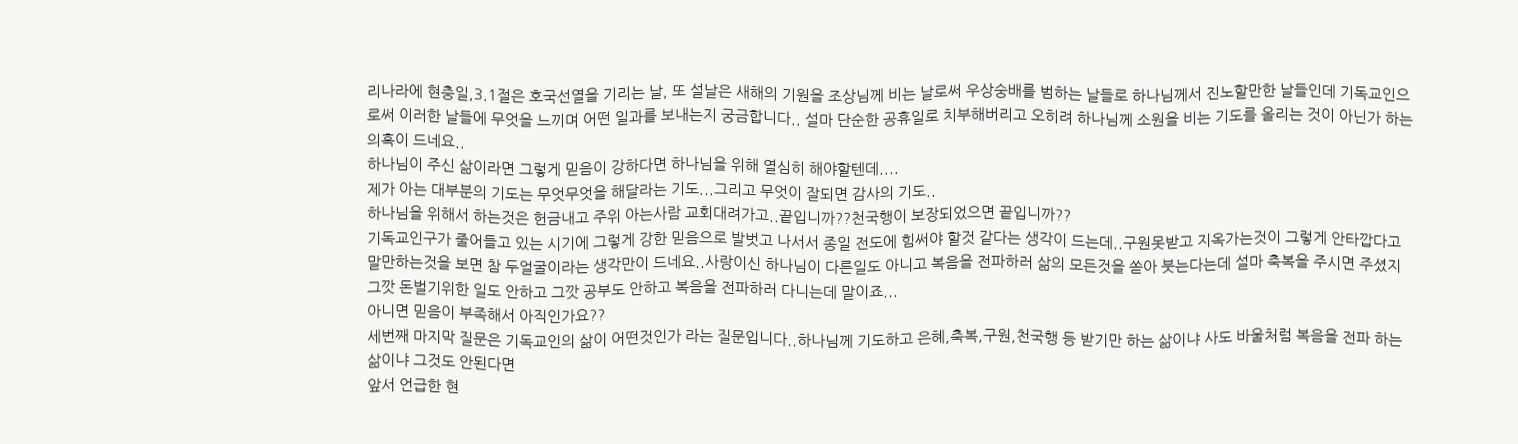리나라에 현충일,3.1절은 호국선열을 기리는 날, 또 설날은 새해의 기원을 조상님께 비는 날로써 우상숭배를 범하는 날들로 하나님께서 진노할만한 날들인데 기독교인으로써 이러한 날들에 무엇을 느끼며 어떤 일과를 보내는지 궁금합니다.. 설마 단순한 공휴일로 치부해버리고 오히려 하나님께 소원을 비는 기도를 올리는 것이 아닌가 하는 의혹이 드네요..
하나님이 주신 삶이라면 그렇게 믿음이 강하다면 하나님을 위해 열심히 해야할텐데....
제가 아는 대부분의 기도는 무엇무엇을 해달라는 기도...그리고 무엇이 잘되면 감사의 기도..
하나님을 위해서 하는것은 헌금내고 주위 아는사람 교회대려가고..끝입니까??천국행이 보장되었으면 끝입니까??
기독교인구가 줄어들고 있는 시기에 그렇게 강한 믿음으로 발벗고 나서서 종일 전도에 힘써야 할것 같다는 생각이 드는데..구원못받고 지옥가는것이 그렇게 안타깝다고 말만하는것을 보면 참 두얼굴이라는 생각만이 드네요..사랑이신 하나님이 다른일도 아니고 복음을 전파하러 삶의 모든것을 쏟아 붓는다는데 설마 축복을 주시면 주셨지 그깟 돈벌기위한 일도 안하고 그깟 공부도 안하고 복음을 전파하러 다니는데 말이죠...
아니면 믿음이 부족해서 아직인가요??
세번째 마지막 질문은 기독교인의 삶이 어떤것인가 라는 질문입니다..하나님께 기도하고 은혜,축복,구원,천국행 등 받기만 하는 삶이냐 사도 바울처럼 복음을 전파 하는 삶이냐 그것도 안된다면
앞서 언급한 현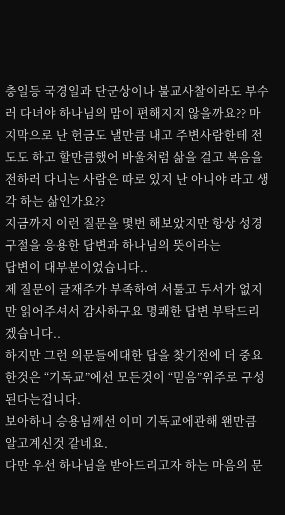충일등 국경일과 단군상이나 불교사찰이라도 부수러 다녀야 하나님의 맘이 편해지지 않을까요?? 마지막으로 난 헌금도 낼만큼 내고 주변사람한테 전도도 하고 할만큼했어 바울처럼 삶을 걸고 복음을 전하러 다니는 사람은 따로 있지 난 아니야 라고 생각 하는 삶인가요??
지금까지 이런 질문을 몇번 해보았지만 항상 성경구절을 응용한 답변과 하나님의 뜻이라는
답변이 대부분이었습니다..
제 질문이 글재주가 부족하여 서툴고 두서가 없지만 읽어주셔서 감사하구요 명쾌한 답변 부탁드리겠습니다..
하지만 그런 의문들에대한 답을 찾기전에 더 중요한것은 “기독교”에선 모든것이 “믿음”위주로 구성된다는겁니다.
보아하니 승용님께선 이미 기독교에관해 왠만큼 알고계신것 같네요.
다만 우선 하나님을 받아드리고자 하는 마음의 문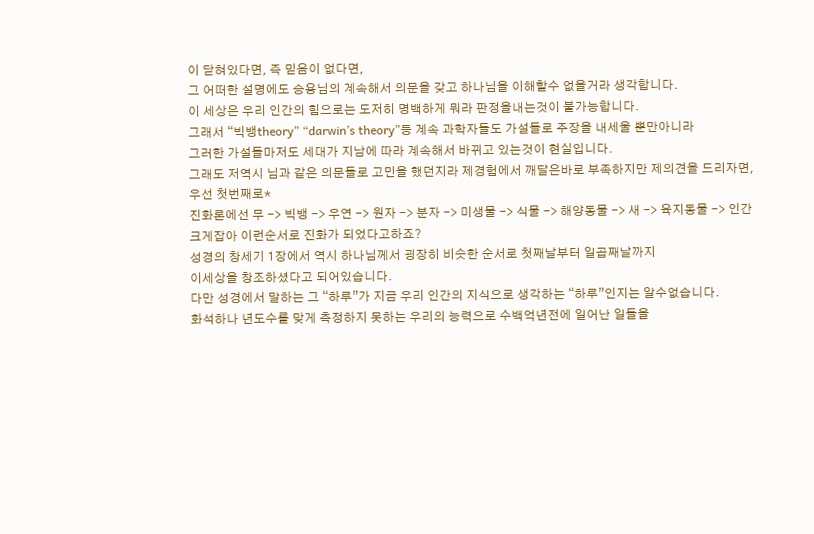이 닫혀있다면, 즉 믿음이 없다면,
그 어떠한 설명에도 승용님의 계속해서 의문을 갖고 하나님을 이해할수 없을거라 생각합니다.
이 세상은 우리 인간의 힘으로는 도저히 명백하게 뭐라 판정을내는것이 불가능합니다.
그래서 “빅뱅theory” “darwin’s theory”등 계속 과학자들도 가설들로 주장을 내세울 뿐만아니라
그러한 가설들마저도 세대가 지남에 따라 계속해서 바뀌고 있는것이 현실입니다.
그래도 저역시 님과 같은 의문들로 고민을 했던지라 제경험에서 깨달은바로 부족하지만 제의견을 드리자면,
우선 첫번째로*
진화론에선 무 -> 빅뱅 -> 우연 -> 원자 -> 분자 -> 미생물 -> 식물 -> 해양동물 -> 새 -> 육지동물 -> 인간
크게잡아 이런순서로 진화가 되었다고하죠?
성경의 창세기 1장에서 역시 하나님께서 굉장히 비슷한 순서로 첫째날부터 일곱째날까지
이세상을 창조하셨다고 되어있습니다.
다만 성경에서 말하는 그 “하루”가 지금 우리 인간의 지식으로 생각하는 “하루”인지는 알수없습니다.
화석하나 년도수를 맞게 측정하지 못하는 우리의 능력으로 수백억년전에 일어난 일들을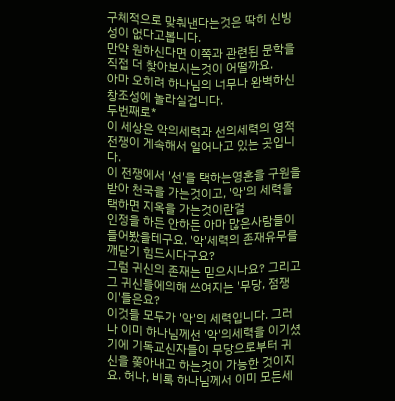구체적으로 맞춰낸다는것은 딱히 신빙성이 없다고봅니다.
만약 원하신다면 이쪽과 관련된 문학을 직접 더 찾아보시는것이 어떨까요.
아마 오히려 하나님의 너무나 완벽하신 창조성에 놀라실겁니다.
두번째로*
이 세상은 악의세력과 선의세력의 영적전쟁이 게속해서 일어나고 있는 곳입니다.
이 전쟁에서 '선'을 택하는영혼을 구원을받아 천국을 가는것이고, '악'의 세력을택하면 지옥을 가는것이란걸
인정을 하든 안하든 아마 많은사람들이 들어봤을테구요. '악'세력의 존재유무를 깨닫기 힘드시다구요?
그럼 귀신의 존재는 믿으시나요? 그리고 그 귀신들에의해 쓰여지는 '무당, 점쟁이'들은요?
이것들 모두가 '악'의 세력입니다. 그러나 이미 하나님께선 '악'의세력을 이기셨기에 기독교신자들이 무당으로부터 귀신을 쫒아내고 하는것이 가능한 것이지요. 허나, 비록 하나님께서 이미 모든세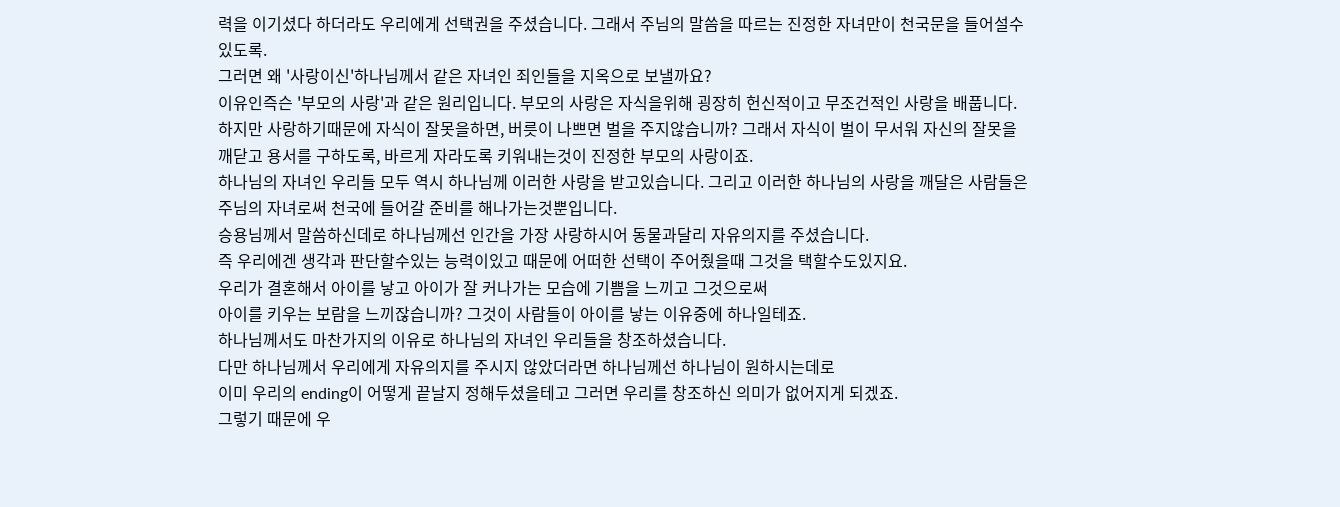력을 이기셨다 하더라도 우리에게 선택권을 주셨습니다. 그래서 주님의 말씀을 따르는 진정한 자녀만이 천국문을 들어설수있도록.
그러면 왜 '사랑이신'하나님께서 같은 자녀인 죄인들을 지옥으로 보낼까요?
이유인즉슨 '부모의 사랑'과 같은 원리입니다. 부모의 사랑은 자식을위해 굉장히 헌신적이고 무조건적인 사랑을 배풉니다. 하지만 사랑하기때문에 자식이 잘못을하면, 버릇이 나쁘면 벌을 주지않습니까? 그래서 자식이 벌이 무서워 자신의 잘못을 깨닫고 용서를 구하도록, 바르게 자라도록 키워내는것이 진정한 부모의 사랑이죠.
하나님의 자녀인 우리들 모두 역시 하나님께 이러한 사랑을 받고있습니다. 그리고 이러한 하나님의 사랑을 깨달은 사람들은 주님의 자녀로써 천국에 들어갈 준비를 해나가는것뿐입니다.
승용님께서 말씀하신데로 하나님께선 인간을 가장 사랑하시어 동물과달리 자유의지를 주셨습니다.
즉 우리에겐 생각과 판단할수있는 능력이있고 때문에 어떠한 선택이 주어줬을때 그것을 택할수도있지요.
우리가 결혼해서 아이를 낳고 아이가 잘 커나가는 모습에 기쁨을 느끼고 그것으로써
아이를 키우는 보람을 느끼잖습니까? 그것이 사람들이 아이를 낳는 이유중에 하나일테죠.
하나님께서도 마찬가지의 이유로 하나님의 자녀인 우리들을 창조하셨습니다.
다만 하나님께서 우리에게 자유의지를 주시지 않았더라면 하나님께선 하나님이 원하시는데로
이미 우리의 ending이 어떻게 끝날지 정해두셨을테고 그러면 우리를 창조하신 의미가 없어지게 되겠죠.
그렇기 때문에 우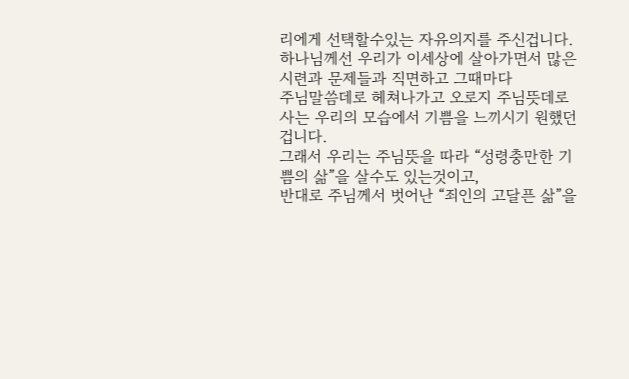리에게 선택할수있는 자유의지를 주신겁니다.
하나님께선 우리가 이세상에 살아가면서 많은 시련과 문제들과 직면하고 그때마다
주님말씀데로 헤쳐나가고 오로지 주님뜻데로 사는 우리의 모습에서 기쁨을 느끼시기 원했던겁니다.
그래서 우리는 주님뜻을 따라 “성령충만한 기쁨의 삶”을 살수도 있는것이고,
반대로 주님께서 벗어난 “죄인의 고달픈 삶”을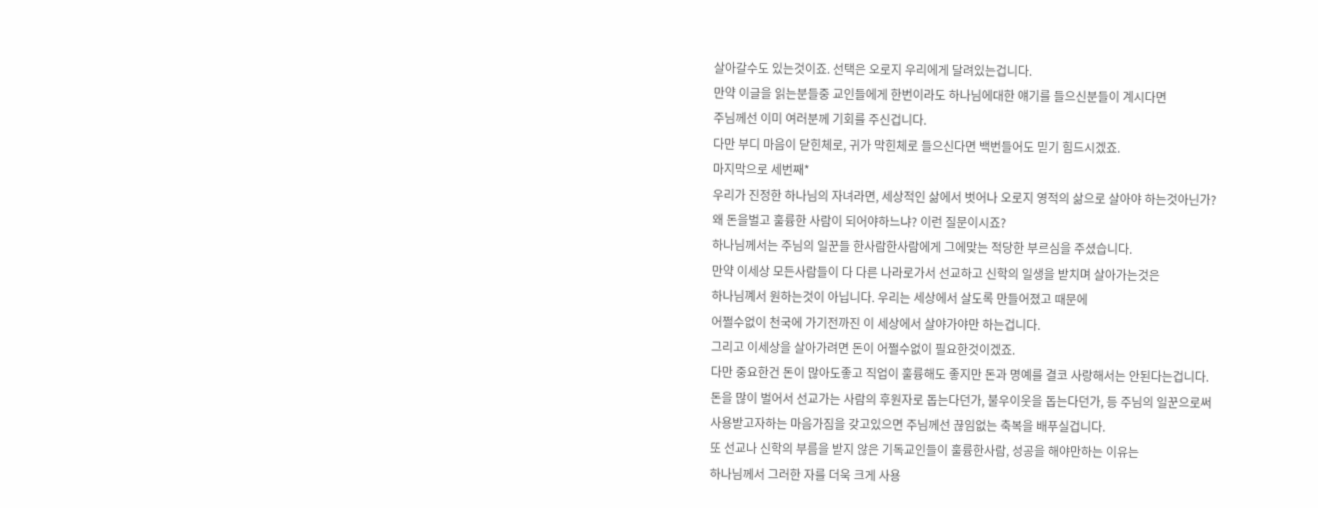살아갈수도 있는것이죠. 선택은 오로지 우리에게 달려있는겁니다.
만약 이글을 읽는분들중 교인들에게 한번이라도 하나님에대한 얘기를 들으신분들이 계시다면
주님께선 이미 여러분께 기회를 주신겁니다.
다만 부디 마음이 닫힌체로, 귀가 막힌체로 들으신다면 백번들어도 믿기 힘드시겠죠.
마지막으로 세번째*
우리가 진정한 하나님의 자녀라면, 세상적인 삶에서 벗어나 오로지 영적의 삶으로 살아야 하는것아닌가?
왜 돈을벌고 훌륭한 사람이 되어야하느냐? 이런 질문이시죠?
하나님께서는 주님의 일꾼들 한사람한사람에게 그에맞는 적당한 부르심을 주셨습니다.
만약 이세상 모든사람들이 다 다른 나라로가서 선교하고 신학의 일생을 받치며 살아가는것은
하나님꼐서 원하는것이 아닙니다. 우리는 세상에서 살도록 만들어졌고 때문에
어쩔수없이 천국에 가기전까진 이 세상에서 살야가야만 하는겁니다.
그리고 이세상을 살아가려면 돈이 어쩔수없이 필요한것이겠죠.
다만 중요한건 돈이 많아도좋고 직업이 훌륭해도 좋지만 돈과 명예를 결코 사랑해서는 안된다는겁니다.
돈을 많이 벌어서 선교가는 사람의 후원자로 돕는다던가, 불우이웃을 돕는다던가, 등 주님의 일꾼으로써
사용받고자하는 마음가짐을 갖고있으면 주님께선 끊임없는 축복을 배푸실겁니다.
또 선교나 신학의 부름을 받지 않은 기독교인들이 훌륭한사람, 성공을 해야만하는 이유는
하나님께서 그러한 자를 더욱 크게 사용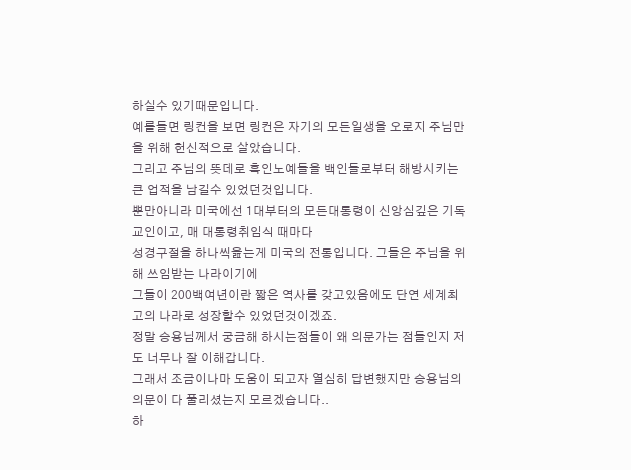하실수 있기때문입니다.
예를들면 링컨을 보면 링컨은 자기의 모든일생을 오로지 주님만을 위해 헌신적으로 살았습니다.
그리고 주님의 뜻데로 흑인노예들을 백인들로부터 해방시키는 큰 업적을 남길수 있었던것입니다.
뿐만아니라 미국에선 1대부터의 모든대통령이 신앙심깊은 기독교인이고, 매 대통령취임식 때마다
성경구절을 하나씩읊는게 미국의 전통입니다. 그들은 주님을 위해 쓰임받는 나라이기에
그들이 200백여년이란 짧은 역사를 갖고있음에도 단연 세계최고의 나라로 성장할수 있었던것이겠죠.
정말 승용님께서 궁금해 하시는점들이 왜 의문가는 점들인지 저도 너무나 잘 이해갑니다.
그래서 조금이나마 도움이 되고자 열심히 답변했지만 승용님의 의문이 다 풀리셨는지 모르겠습니다..
하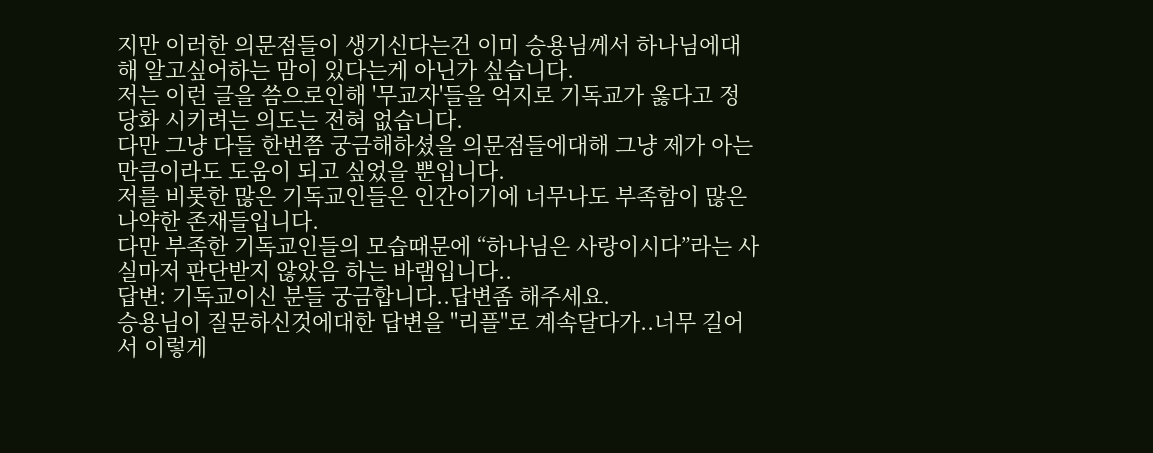지만 이러한 의문점들이 생기신다는건 이미 승용님께서 하나님에대해 알고싶어하는 맘이 있다는게 아닌가 싶습니다.
저는 이런 글을 씀으로인해 '무교자'들을 억지로 기독교가 옳다고 정당화 시키려는 의도는 전혀 없습니다.
다만 그냥 다들 한번쯤 궁금해하셨을 의문점들에대해 그냥 제가 아는만큼이라도 도움이 되고 싶었을 뿐입니다.
저를 비롯한 많은 기독교인들은 인간이기에 너무나도 부족함이 많은 나약한 존재들입니다.
다만 부족한 기독교인들의 모습때문에 “하나님은 사랑이시다”라는 사실마저 판단받지 않았음 하는 바램입니다..
답변: 기독교이신 분들 궁금합니다..답변좀 해주세요.
승용님이 질문하신것에대한 답변을 "리플"로 계속달다가..너무 길어서 이렇게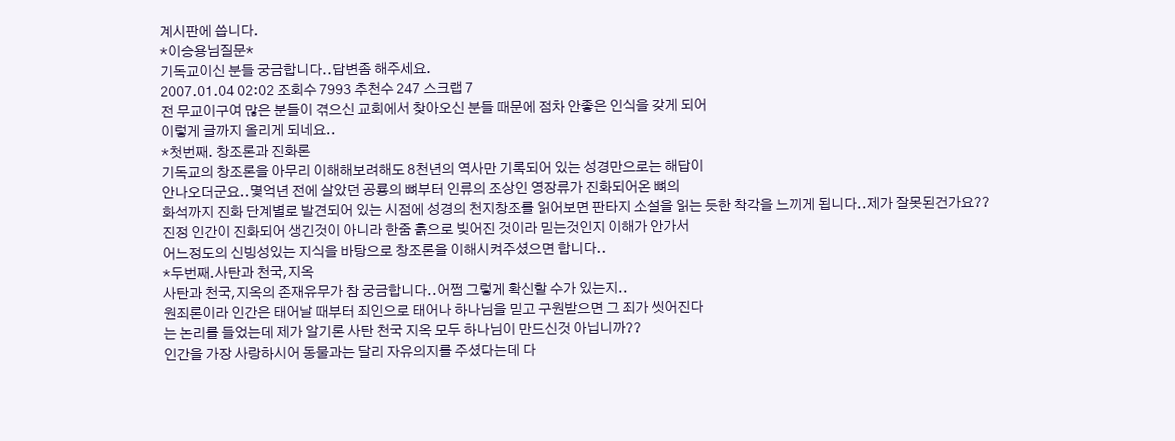계시판에 씁니다.
*이승용님질문*
기독교이신 분들 궁금합니다..답변좀 해주세요.
2007.01.04 02:02 조회수 7993 추천수 247 스크랩 7
전 무교이구여 많은 분들이 겪으신 교회에서 찾아오신 분들 때문에 점차 안좋은 인식을 갖게 되어
이렇게 글까지 올리게 되네요..
*첫번째. 창조론과 진화론
기독교의 창조론을 아무리 이해해보려해도 8천년의 역사만 기록되어 있는 성경만으로는 해답이
안나오더군요..몇억년 전에 살았던 공룡의 뼈부터 인류의 조상인 영장류가 진화되어온 뼈의
화석까지 진화 단계별로 발견되어 있는 시점에 성경의 천지창조를 읽어보면 판타지 소설을 읽는 듯한 착각을 느끼게 됩니다..제가 잘못된건가요??
진정 인간이 진화되어 생긴것이 아니라 한줌 흙으로 빚어진 것이라 믿는것인지 이해가 안가서
어느정도의 신빙성있는 지식을 바탕으로 창조론을 이해시켜주셨으면 합니다..
*두번째.사탄과 천국,지옥
사탄과 천국,지옥의 존재유무가 참 궁금합니다..어쩜 그렇게 확신할 수가 있는지..
원죄론이라 인간은 태어날 때부터 죄인으로 태어나 하나님을 믿고 구원받으면 그 죄가 씻어진다
는 논리를 들었는데 제가 알기론 사탄 천국 지옥 모두 하나님이 만드신것 아닙니까??
인간을 가장 사랑하시어 동물과는 달리 자유의지를 주셨다는데 다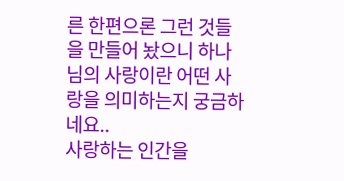른 한편으론 그런 것들을 만들어 놨으니 하나님의 사랑이란 어떤 사랑을 의미하는지 궁금하네요..
사랑하는 인간을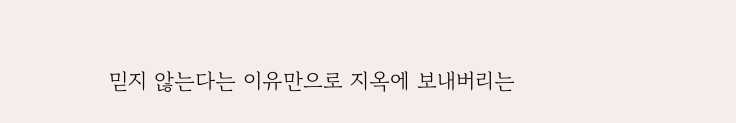믿지 않는다는 이유만으로 지옥에 보내버리는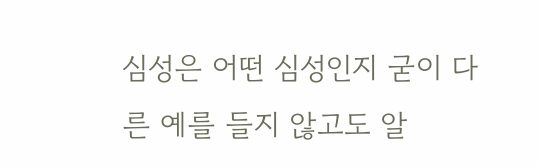심성은 어떤 심성인지 굳이 다른 예를 들지 않고도 알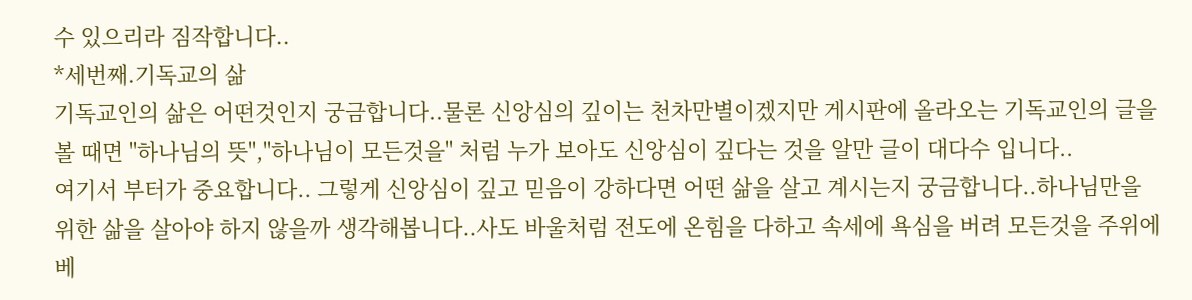수 있으리라 짐작합니다..
*세번째.기독교의 삶
기독교인의 삶은 어떤것인지 궁금합니다..물론 신앙심의 깊이는 천차만별이겠지만 게시판에 올라오는 기독교인의 글을 볼 때면 "하나님의 뜻","하나님이 모든것을" 처럼 누가 보아도 신앙심이 깊다는 것을 알만 글이 대다수 입니다..
여기서 부터가 중요합니다.. 그렇게 신앙심이 깊고 믿음이 강하다면 어떤 삶을 살고 계시는지 궁금합니다..하나님만을 위한 삶을 살아야 하지 않을까 생각해봅니다..사도 바울처럼 전도에 온힘을 다하고 속세에 욕심을 버려 모든것을 주위에 베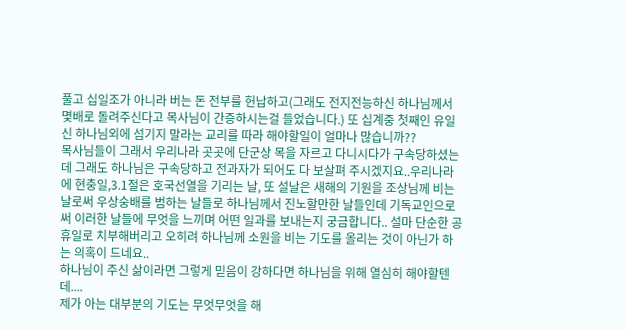풀고 십일조가 아니라 버는 돈 전부를 헌납하고(그래도 전지전능하신 하나님께서 몇배로 돌려주신다고 목사님이 간증하시는걸 들었습니다.) 또 십계중 첫째인 유일신 하나님외에 섬기지 말라는 교리를 따라 해야할일이 얼마나 많습니까??
목사님들이 그래서 우리나라 곳곳에 단군상 목을 자르고 다니시다가 구속당하셨는데 그래도 하나님은 구속당하고 전과자가 되어도 다 보살펴 주시겠지요..우리나라에 현충일,3.1절은 호국선열을 기리는 날, 또 설날은 새해의 기원을 조상님께 비는 날로써 우상숭배를 범하는 날들로 하나님께서 진노할만한 날들인데 기독교인으로써 이러한 날들에 무엇을 느끼며 어떤 일과를 보내는지 궁금합니다.. 설마 단순한 공휴일로 치부해버리고 오히려 하나님께 소원을 비는 기도를 올리는 것이 아닌가 하는 의혹이 드네요..
하나님이 주신 삶이라면 그렇게 믿음이 강하다면 하나님을 위해 열심히 해야할텐데....
제가 아는 대부분의 기도는 무엇무엇을 해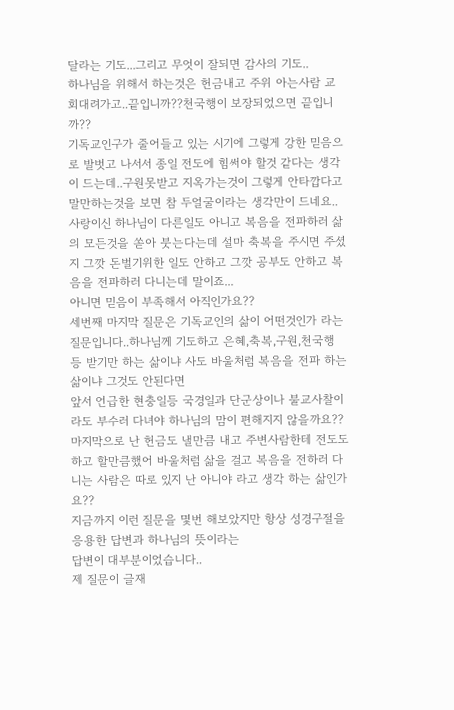달라는 기도...그리고 무엇이 잘되면 감사의 기도..
하나님을 위해서 하는것은 헌금내고 주위 아는사람 교회대려가고..끝입니까??천국행이 보장되었으면 끝입니까??
기독교인구가 줄어들고 있는 시기에 그렇게 강한 믿음으로 발벗고 나서서 종일 전도에 힘써야 할것 같다는 생각이 드는데..구원못받고 지옥가는것이 그렇게 안타깝다고 말만하는것을 보면 참 두얼굴이라는 생각만이 드네요..사랑이신 하나님이 다른일도 아니고 복음을 전파하러 삶의 모든것을 쏟아 붓는다는데 설마 축복을 주시면 주셨지 그깟 돈벌기위한 일도 안하고 그깟 공부도 안하고 복음을 전파하러 다니는데 말이죠...
아니면 믿음이 부족해서 아직인가요??
세번째 마지막 질문은 기독교인의 삶이 어떤것인가 라는 질문입니다..하나님께 기도하고 은혜,축복,구원,천국행 등 받기만 하는 삶이냐 사도 바울처럼 복음을 전파 하는 삶이냐 그것도 안된다면
앞서 언급한 현충일등 국경일과 단군상이나 불교사찰이라도 부수러 다녀야 하나님의 맘이 편해지지 않을까요?? 마지막으로 난 헌금도 낼만큼 내고 주변사람한테 전도도 하고 할만큼했어 바울처럼 삶을 걸고 복음을 전하러 다니는 사람은 따로 있지 난 아니야 라고 생각 하는 삶인가요??
지금까지 이런 질문을 몇번 해보았지만 항상 성경구절을 응용한 답변과 하나님의 뜻이라는
답변이 대부분이었습니다..
제 질문이 글재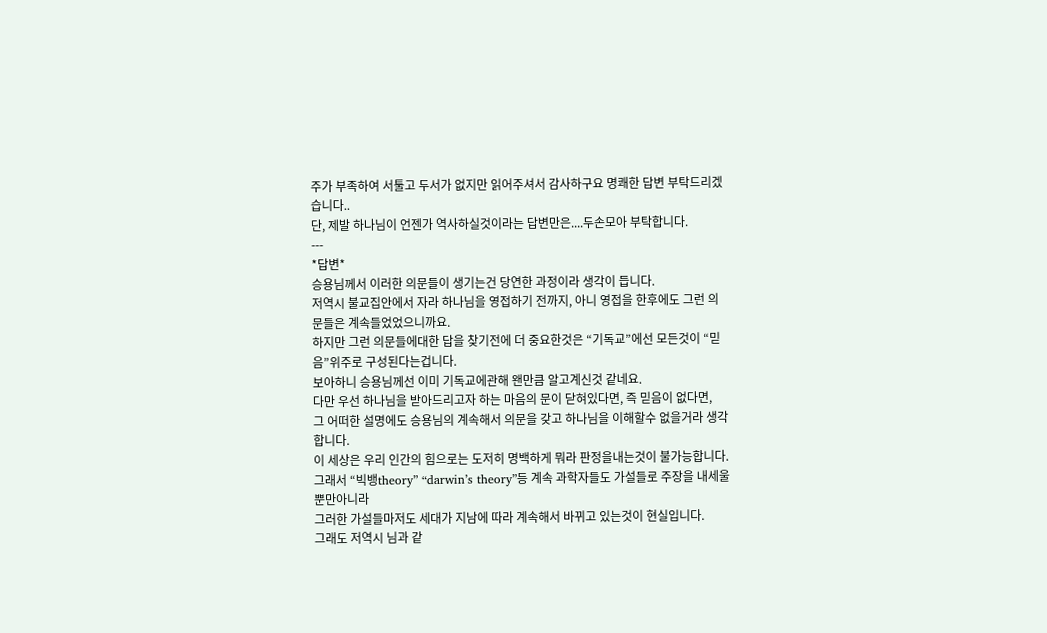주가 부족하여 서툴고 두서가 없지만 읽어주셔서 감사하구요 명쾌한 답변 부탁드리겠습니다..
단, 제발 하나님이 언젠가 역사하실것이라는 답변만은....두손모아 부탁합니다.
---
*답변*
승용님께서 이러한 의문들이 생기는건 당연한 과정이라 생각이 듭니다.
저역시 불교집안에서 자라 하나님을 영접하기 전까지, 아니 영접을 한후에도 그런 의문들은 계속들었었으니까요.
하지만 그런 의문들에대한 답을 찾기전에 더 중요한것은 “기독교”에선 모든것이 “믿음”위주로 구성된다는겁니다.
보아하니 승용님께선 이미 기독교에관해 왠만큼 알고계신것 같네요.
다만 우선 하나님을 받아드리고자 하는 마음의 문이 닫혀있다면, 즉 믿음이 없다면,
그 어떠한 설명에도 승용님의 계속해서 의문을 갖고 하나님을 이해할수 없을거라 생각합니다.
이 세상은 우리 인간의 힘으로는 도저히 명백하게 뭐라 판정을내는것이 불가능합니다.
그래서 “빅뱅theory” “darwin’s theory”등 계속 과학자들도 가설들로 주장을 내세울 뿐만아니라
그러한 가설들마저도 세대가 지남에 따라 계속해서 바뀌고 있는것이 현실입니다.
그래도 저역시 님과 같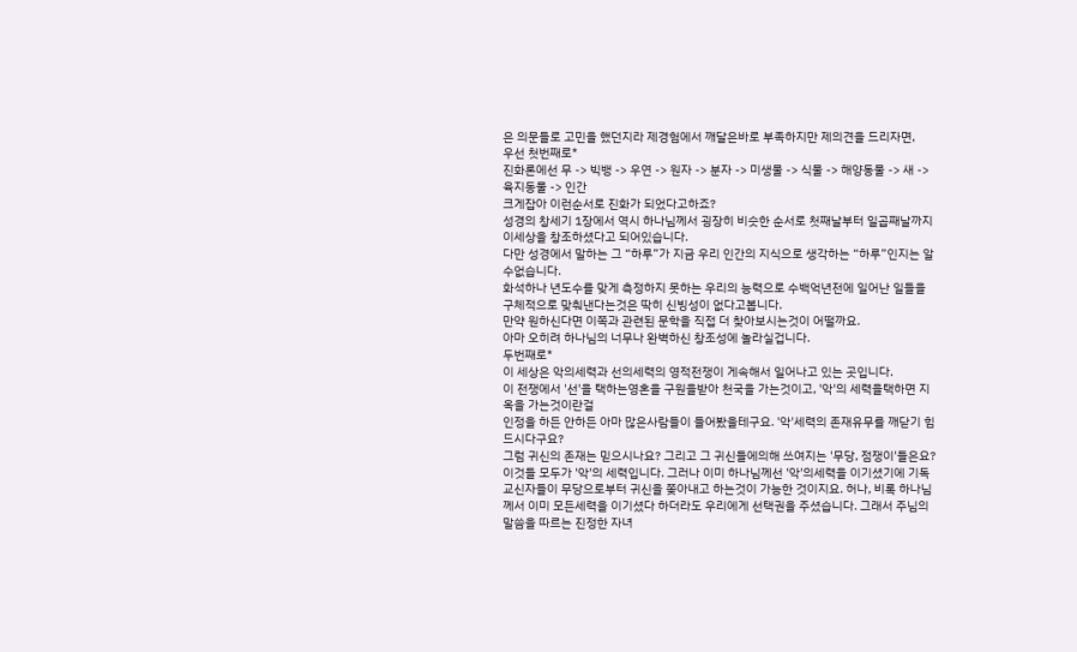은 의문들로 고민을 했던지라 제경험에서 깨달은바로 부족하지만 제의견을 드리자면,
우선 첫번째로*
진화론에선 무 -> 빅뱅 -> 우연 -> 원자 -> 분자 -> 미생물 -> 식물 -> 해양동물 -> 새 -> 육지동물 -> 인간
크게잡아 이런순서로 진화가 되었다고하죠?
성경의 창세기 1장에서 역시 하나님께서 굉장히 비슷한 순서로 첫째날부터 일곱째날까지
이세상을 창조하셨다고 되어있습니다.
다만 성경에서 말하는 그 “하루”가 지금 우리 인간의 지식으로 생각하는 “하루”인지는 알수없습니다.
화석하나 년도수를 맞게 측정하지 못하는 우리의 능력으로 수백억년전에 일어난 일들을
구체적으로 맞춰낸다는것은 딱히 신빙성이 없다고봅니다.
만약 원하신다면 이쪽과 관련된 문학을 직접 더 찾아보시는것이 어떨까요.
아마 오히려 하나님의 너무나 완벽하신 창조성에 놀라실겁니다.
두번째로*
이 세상은 악의세력과 선의세력의 영적전쟁이 게속해서 일어나고 있는 곳입니다.
이 전쟁에서 '선'을 택하는영혼을 구원을받아 천국을 가는것이고, '악'의 세력을택하면 지옥을 가는것이란걸
인정을 하든 안하든 아마 많은사람들이 들어봤을테구요. '악'세력의 존재유무를 깨닫기 힘드시다구요?
그럼 귀신의 존재는 믿으시나요? 그리고 그 귀신들에의해 쓰여지는 '무당, 점쟁이'들은요?
이것들 모두가 '악'의 세력입니다. 그러나 이미 하나님께선 '악'의세력을 이기셨기에 기독교신자들이 무당으로부터 귀신을 쫒아내고 하는것이 가능한 것이지요. 허나, 비록 하나님께서 이미 모든세력을 이기셨다 하더라도 우리에게 선택권을 주셨습니다. 그래서 주님의 말씀을 따르는 진정한 자녀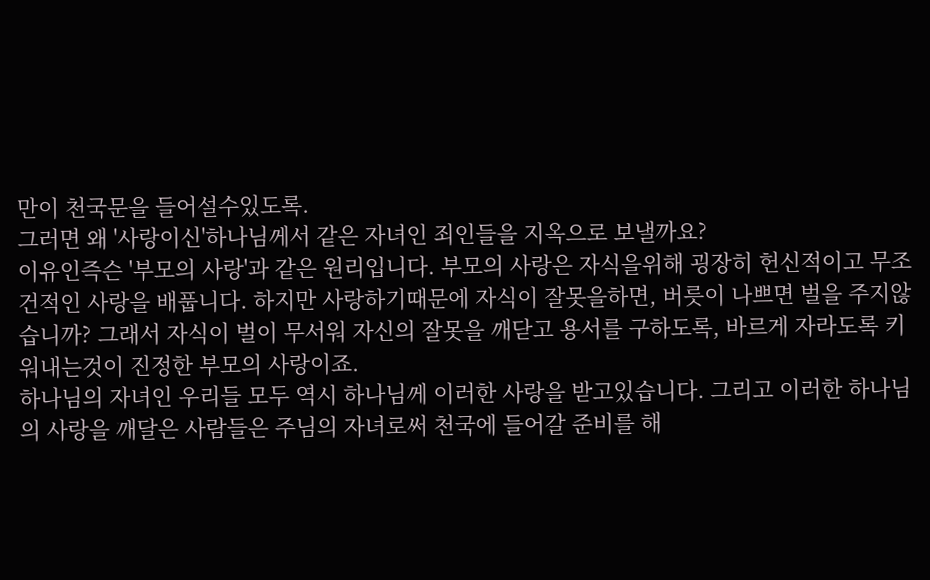만이 천국문을 들어설수있도록.
그러면 왜 '사랑이신'하나님께서 같은 자녀인 죄인들을 지옥으로 보낼까요?
이유인즉슨 '부모의 사랑'과 같은 원리입니다. 부모의 사랑은 자식을위해 굉장히 헌신적이고 무조건적인 사랑을 배풉니다. 하지만 사랑하기때문에 자식이 잘못을하면, 버릇이 나쁘면 벌을 주지않습니까? 그래서 자식이 벌이 무서워 자신의 잘못을 깨닫고 용서를 구하도록, 바르게 자라도록 키워내는것이 진정한 부모의 사랑이죠.
하나님의 자녀인 우리들 모두 역시 하나님께 이러한 사랑을 받고있습니다. 그리고 이러한 하나님의 사랑을 깨달은 사람들은 주님의 자녀로써 천국에 들어갈 준비를 해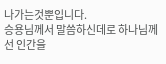나가는것뿐입니다.
승용님께서 말씀하신데로 하나님께선 인간을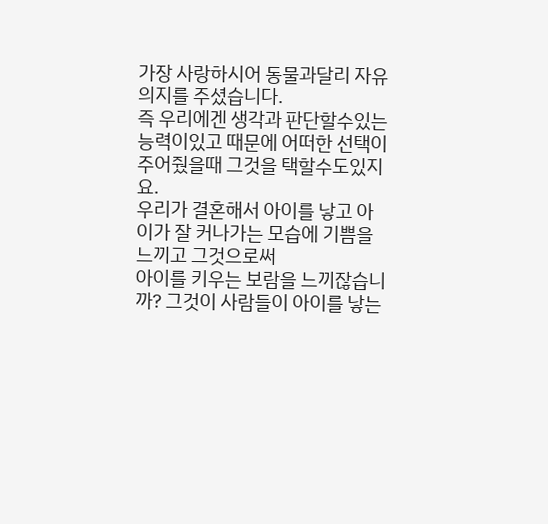가장 사랑하시어 동물과달리 자유의지를 주셨습니다.
즉 우리에겐 생각과 판단할수있는 능력이있고 때문에 어떠한 선택이 주어줬을때 그것을 택할수도있지요.
우리가 결혼해서 아이를 낳고 아이가 잘 커나가는 모습에 기쁨을 느끼고 그것으로써
아이를 키우는 보람을 느끼잖습니까? 그것이 사람들이 아이를 낳는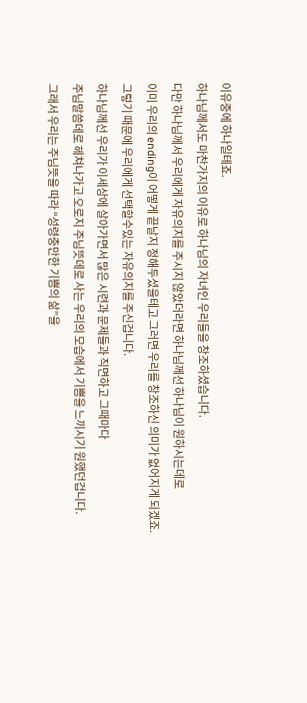이유중에 하나일테죠.
하나님께서도 마찬가지의 이유로 하나님의 자녀인 우리들을 창조하셨습니다.
다만 하나님께서 우리에게 자유의지를 주시지 않았더라면 하나님께선 하나님이 원하시는데로
이미 우리의 ending이 어떻게 끝날지 정해두셨을테고 그러면 우리를 창조하신 의미가 없어지게 되겠죠.
그렇기 때문에 우리에게 선택할수있는 자유의지를 주신겁니다.
하나님께선 우리가 이세상에 살아가면서 많은 시련과 문제들과 직면하고 그때마다
주님말씀데로 헤쳐나가고 오로지 주님뜻데로 사는 우리의 모습에서 기쁨을 느끼시기 원했던겁니다.
그래서 우리는 주님뜻을 따라 “성령충만한 기쁨의 삶”을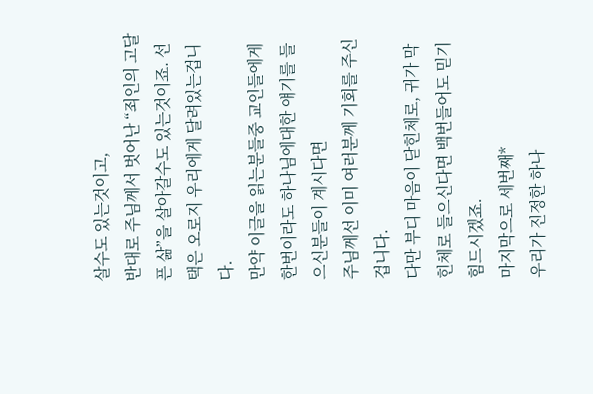살수도 있는것이고,
반대로 주님께서 벗어난 “죄인의 고달픈 삶”을 살아갈수도 있는것이죠. 선택은 오로지 우리에게 달려있는겁니다.
만약 이글을 읽는분들중 교인들에게 한번이라도 하나님에대한 얘기를 들으신분들이 계시다면
주님께선 이미 여러분께 기회를 주신겁니다.
다만 부디 마음이 닫힌체로, 귀가 막힌체로 들으신다면 백번들어도 믿기 힘드시겠죠.
마지막으로 세번째*
우리가 진정한 하나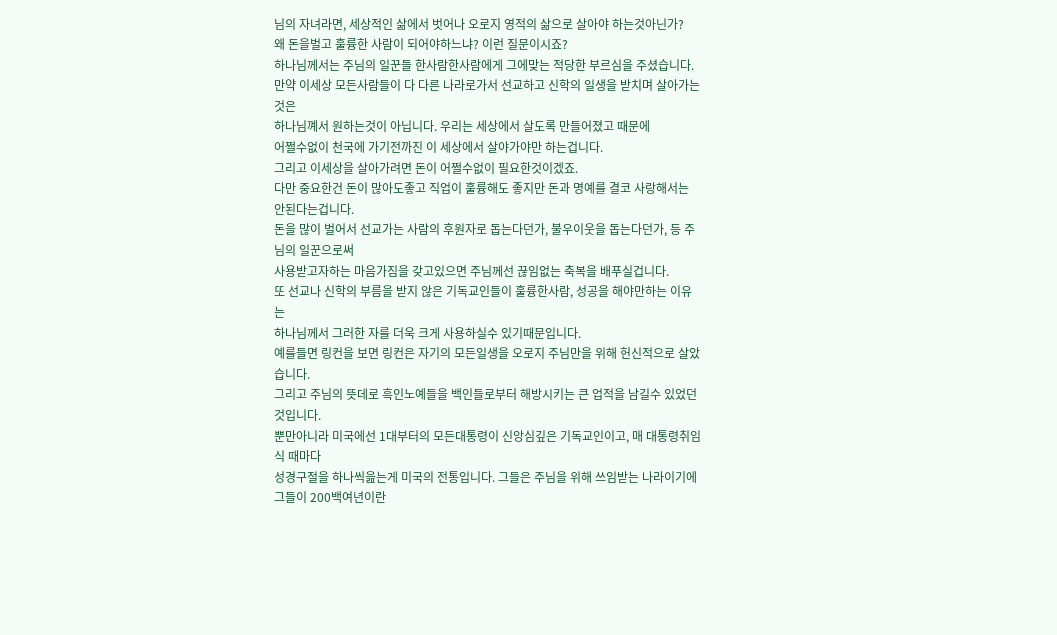님의 자녀라면, 세상적인 삶에서 벗어나 오로지 영적의 삶으로 살아야 하는것아닌가?
왜 돈을벌고 훌륭한 사람이 되어야하느냐? 이런 질문이시죠?
하나님께서는 주님의 일꾼들 한사람한사람에게 그에맞는 적당한 부르심을 주셨습니다.
만약 이세상 모든사람들이 다 다른 나라로가서 선교하고 신학의 일생을 받치며 살아가는것은
하나님꼐서 원하는것이 아닙니다. 우리는 세상에서 살도록 만들어졌고 때문에
어쩔수없이 천국에 가기전까진 이 세상에서 살야가야만 하는겁니다.
그리고 이세상을 살아가려면 돈이 어쩔수없이 필요한것이겠죠.
다만 중요한건 돈이 많아도좋고 직업이 훌륭해도 좋지만 돈과 명예를 결코 사랑해서는 안된다는겁니다.
돈을 많이 벌어서 선교가는 사람의 후원자로 돕는다던가, 불우이웃을 돕는다던가, 등 주님의 일꾼으로써
사용받고자하는 마음가짐을 갖고있으면 주님께선 끊임없는 축복을 배푸실겁니다.
또 선교나 신학의 부름을 받지 않은 기독교인들이 훌륭한사람, 성공을 해야만하는 이유는
하나님께서 그러한 자를 더욱 크게 사용하실수 있기때문입니다.
예를들면 링컨을 보면 링컨은 자기의 모든일생을 오로지 주님만을 위해 헌신적으로 살았습니다.
그리고 주님의 뜻데로 흑인노예들을 백인들로부터 해방시키는 큰 업적을 남길수 있었던것입니다.
뿐만아니라 미국에선 1대부터의 모든대통령이 신앙심깊은 기독교인이고, 매 대통령취임식 때마다
성경구절을 하나씩읊는게 미국의 전통입니다. 그들은 주님을 위해 쓰임받는 나라이기에
그들이 200백여년이란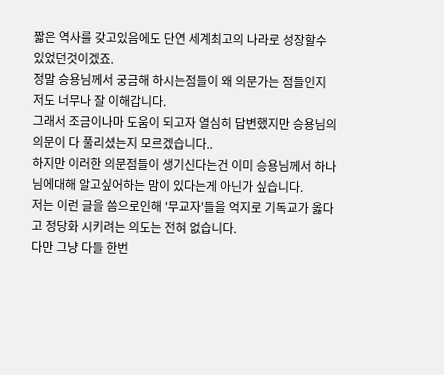짧은 역사를 갖고있음에도 단연 세계최고의 나라로 성장할수 있었던것이겠죠.
정말 승용님께서 궁금해 하시는점들이 왜 의문가는 점들인지 저도 너무나 잘 이해갑니다.
그래서 조금이나마 도움이 되고자 열심히 답변했지만 승용님의 의문이 다 풀리셨는지 모르겠습니다..
하지만 이러한 의문점들이 생기신다는건 이미 승용님께서 하나님에대해 알고싶어하는 맘이 있다는게 아닌가 싶습니다.
저는 이런 글을 씀으로인해 '무교자'들을 억지로 기독교가 옳다고 정당화 시키려는 의도는 전혀 없습니다.
다만 그냥 다들 한번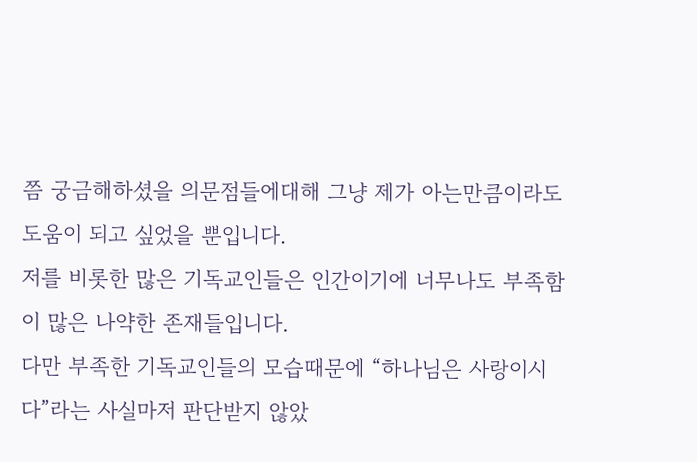쯤 궁금해하셨을 의문점들에대해 그냥 제가 아는만큼이라도 도움이 되고 싶었을 뿐입니다.
저를 비롯한 많은 기독교인들은 인간이기에 너무나도 부족함이 많은 나약한 존재들입니다.
다만 부족한 기독교인들의 모습때문에 “하나님은 사랑이시다”라는 사실마저 판단받지 않았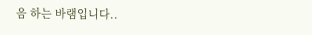음 하는 바램입니다..